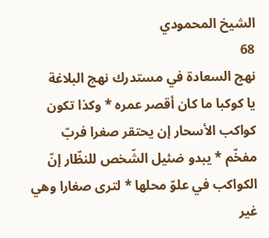الشيخ المحمودي
68
نهج السعادة في مستدرك نهج البلاغة
يا كوكبا ما كان أقصر عمره * وكذا تكون كواكب الأسحار إن يحتقر صغرا فربّ مفخّم * يبدو ضئيل الشّخص للنظّار إنّ الكواكب في علوّ محلها * لترى صغارا وهي غير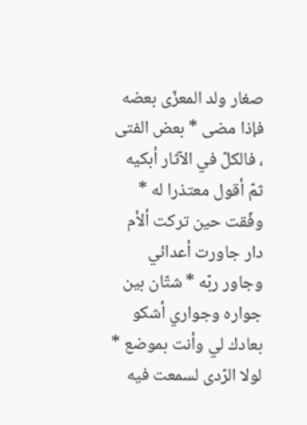صغار ولد المعزّى بعضه فإذا مضى * بعض الفتى ، فالكلّ في الآثار أبكيه ثمّ أقول معتذرا له * وفّقت حين تركت ألأم دار جاورت أعدائي وجاور ربّه * شتّان بين جواره وجواري أشكو بعادك لي وأنت بموضع * لولا الرّدى لسمعت فيه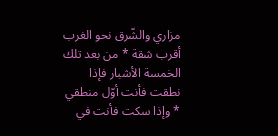مزاري والشّرق نحو الغرب أقرب شقة * من بعد تلك الخمسة الأشبار فإذا نطقت فأنت أوّل منطقي * وإذا سكت فأنت في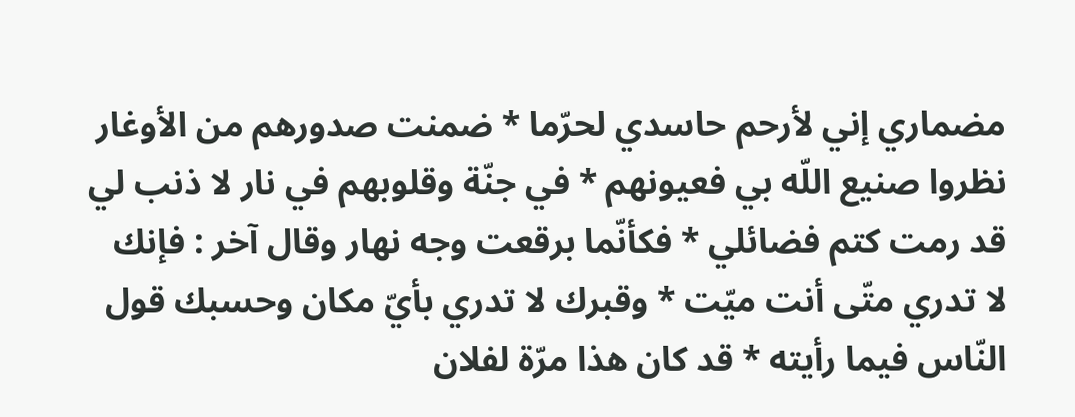مضماري إني لأرحم حاسدي لحرّما * ضمنت صدورهم من الأوغار نظروا صنيع اللّه بي فعيونهم * في جنّة وقلوبهم في نار لا ذنب لي قد رمت كتم فضائلي * فكأنّما برقعت وجه نهار وقال آخر : فإنك لا تدري متّى أنت ميّت * وقبرك لا تدري بأيّ مكان وحسبك قول النّاس فيما رأيته * قد كان هذا مرّة لفلان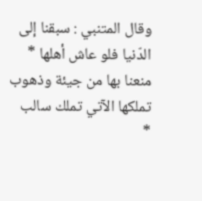وقال المتنبي : سبقنا إلى الدّنيا فلو عاش أهلها * منعنا بها من جيئة وذهوب تملكها الآتي تملك سالب *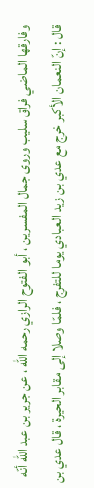وفارقها الماضي فراق سليب وروى جمال المفسرين ، أبو الفتوح الرازي رحمه اللّه ، عن جرير بن عبد اللّه أنّه قال : إنّ النعمان الأكبر خرج مع عدي بن زيد العبادي يوما للتفرج ، فلمّا وصلا إلى مقابر الحيرة ، قال عدي بن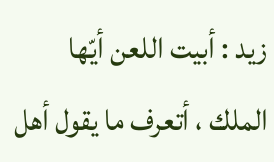زيد : أبيت اللعن أيّها الملك ، أتعرف ما يقول أهل